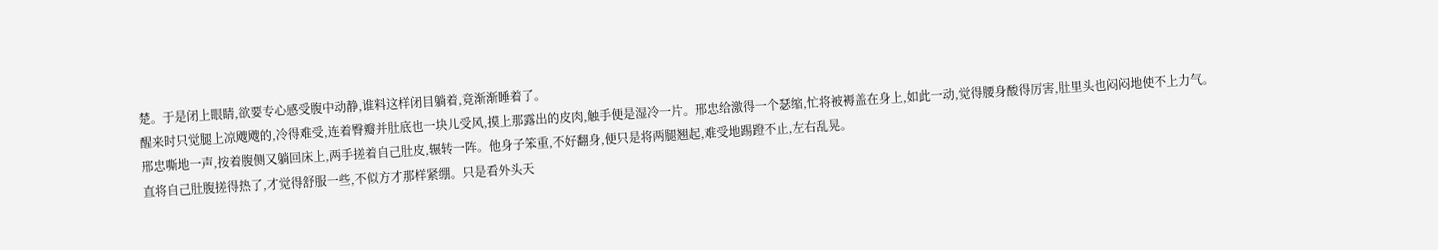楚。于是闭上眼睛,欲要专心感受腹中动静,谁料这样闭目躺着,竟渐渐睡着了。
醒来时只觉腿上凉飕飕的,冷得难受,连着臀瓣并肚底也一块儿受风,摸上那露出的皮肉,触手便是湿冷一片。邢忠给激得一个瑟缩,忙将被褥盖在身上,如此一动,觉得腰身酸得厉害,肚里头也闷闷地使不上力气。
邢忠嘶地一声,按着腹侧又躺回床上,两手搓着自己肚皮,辗转一阵。他身子笨重,不好翻身,便只是将两腿翘起,难受地踢蹬不止,左右乱晃。
直将自己肚腹搓得热了,才觉得舒服一些,不似方才那样紧绷。只是看外头天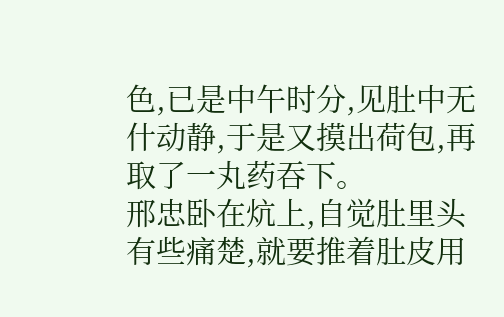色,已是中午时分,见肚中无什动静,于是又摸出荷包,再取了一丸药吞下。
邢忠卧在炕上,自觉肚里头有些痛楚,就要推着肚皮用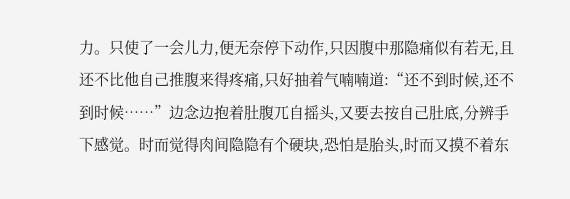力。只使了一会儿力,便无奈停下动作,只因腹中那隐痛似有若无,且还不比他自己推腹来得疼痛,只好抽着气喃喃道:“还不到时候,还不到时候……”边念边抱着肚腹兀自摇头,又要去按自己肚底,分辨手下感觉。时而觉得肉间隐隐有个硬块,恐怕是胎头,时而又摸不着东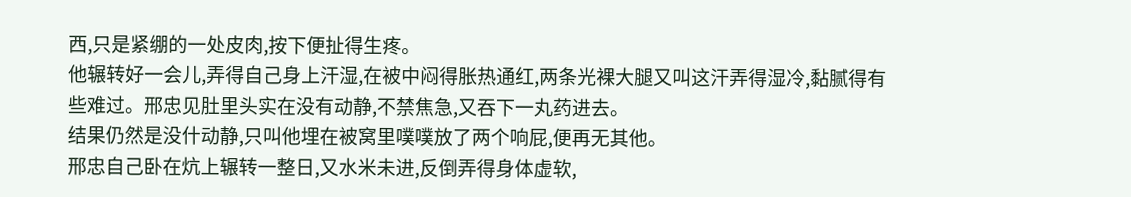西,只是紧绷的一处皮肉,按下便扯得生疼。
他辗转好一会儿,弄得自己身上汗湿,在被中闷得胀热通红,两条光裸大腿又叫这汗弄得湿冷,黏腻得有些难过。邢忠见肚里头实在没有动静,不禁焦急,又吞下一丸药进去。
结果仍然是没什动静,只叫他埋在被窝里噗噗放了两个响屁,便再无其他。
邢忠自己卧在炕上辗转一整日,又水米未进,反倒弄得身体虚软,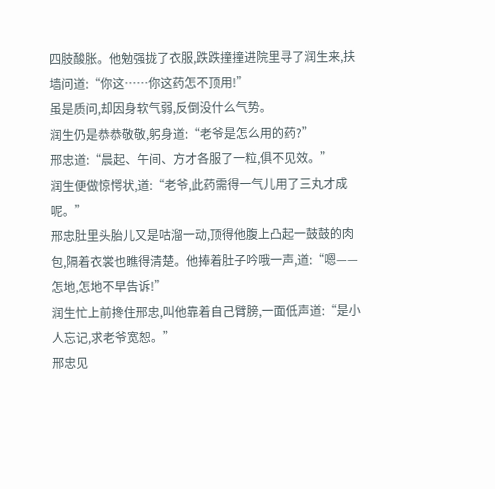四肢酸胀。他勉强拢了衣服,跌跌撞撞进院里寻了润生来,扶墙问道:“你这……你这药怎不顶用!”
虽是质问,却因身软气弱,反倒没什么气势。
润生仍是恭恭敬敬,躬身道:“老爷是怎么用的药?”
邢忠道:“晨起、午间、方才各服了一粒,俱不见效。”
润生便做惊愕状,道:“老爷,此药需得一气儿用了三丸才成呢。”
邢忠肚里头胎儿又是咕溜一动,顶得他腹上凸起一鼓鼓的肉包,隔着衣裳也瞧得清楚。他捧着肚子吟哦一声,道:“嗯——怎地,怎地不早告诉!”
润生忙上前搀住邢忠,叫他靠着自己臂膀,一面低声道:“是小人忘记,求老爷宽恕。”
邢忠见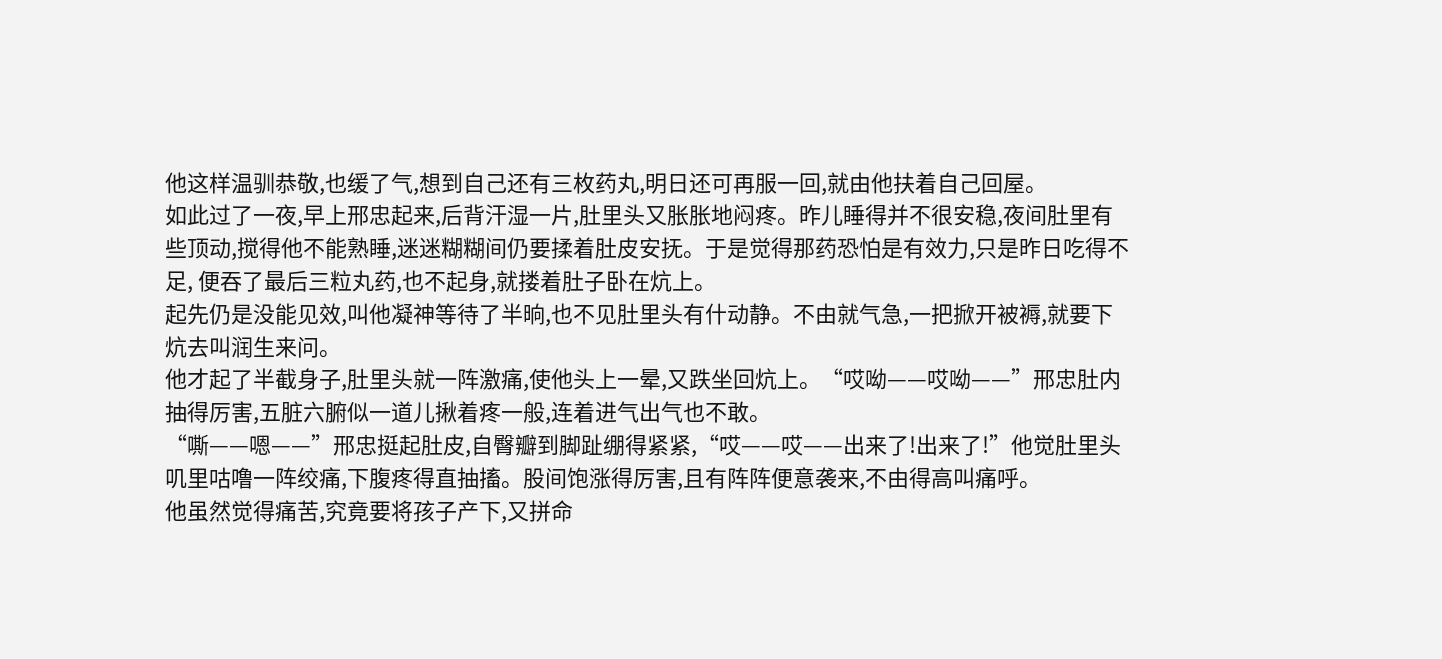他这样温驯恭敬,也缓了气,想到自己还有三枚药丸,明日还可再服一回,就由他扶着自己回屋。
如此过了一夜,早上邢忠起来,后背汗湿一片,肚里头又胀胀地闷疼。昨儿睡得并不很安稳,夜间肚里有些顶动,搅得他不能熟睡,迷迷糊糊间仍要揉着肚皮安抚。于是觉得那药恐怕是有效力,只是昨日吃得不足, 便吞了最后三粒丸药,也不起身,就搂着肚子卧在炕上。
起先仍是没能见效,叫他凝神等待了半晌,也不见肚里头有什动静。不由就气急,一把掀开被褥,就要下炕去叫润生来问。
他才起了半截身子,肚里头就一阵激痛,使他头上一晕,又跌坐回炕上。“哎呦——哎呦——”邢忠肚内抽得厉害,五脏六腑似一道儿揪着疼一般,连着进气出气也不敢。
“嘶——嗯——”邢忠挺起肚皮,自臀瓣到脚趾绷得紧紧,“哎——哎——出来了!出来了!”他觉肚里头叽里咕噜一阵绞痛,下腹疼得直抽搐。股间饱涨得厉害,且有阵阵便意袭来,不由得高叫痛呼。
他虽然觉得痛苦,究竟要将孩子产下,又拼命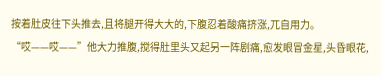按着肚皮往下头推去,且将腿开得大大的,下腹忍着酸痛挤涨,兀自用力。
“哎——哎——”他大力推腹,搅得肚里头又起另一阵剧痛,愈发眼冒金星,头昏眼花,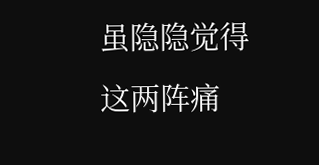虽隐隐觉得这两阵痛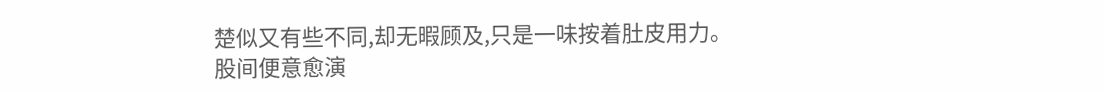楚似又有些不同,却无暇顾及,只是一味按着肚皮用力。
股间便意愈演